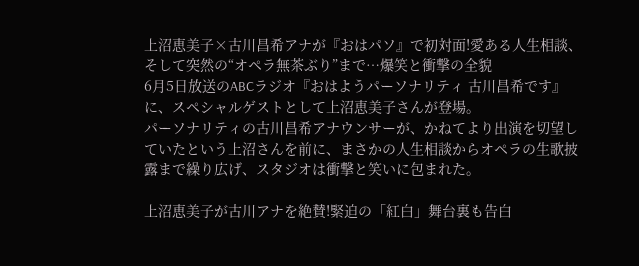上沼恵美子×古川昌希アナが『おはパソ』で初対面!愛ある人生相談、そして突然の“オペラ無茶ぶり”まで…爆笑と衝撃の全貌
6月5日放送のABCラジオ『おはようパーソナリティ 古川昌希です』に、スペシャルゲストとして上沼恵美子さんが登場。
パーソナリティの古川昌希アナウンサーが、かねてより出演を切望していたという上沼さんを前に、まさかの人生相談からオペラの生歌披露まで繰り広げ、スタジオは衝撃と笑いに包まれた。

上沼恵美子が古川アナを絶賛!緊迫の「紅白」舞台裏も告白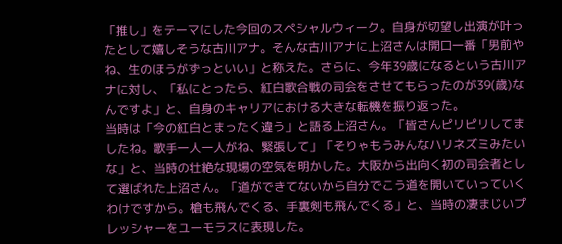「推し」をテーマにした今回のスペシャルウィーク。自身が切望し出演が叶ったとして嬉しそうな古川アナ。そんな古川アナに上沼さんは開口一番「男前やね、生のほうがずっといい」と称えた。さらに、今年39歳になるという古川アナに対し、「私にとったら、紅白歌合戦の司会をさせてもらったのが39(歳)なんですよ」と、自身のキャリアにおける大きな転機を振り返った。
当時は「今の紅白とまったく違う」と語る上沼さん。「皆さんピリピリしてましたね。歌手一人一人がね、緊張して」「そりゃもうみんなハリネズミみたいな」と、当時の壮絶な現場の空気を明かした。大阪から出向く初の司会者として選ばれた上沼さん。「道ができてないから自分でこう道を開いていっていくわけですから。槍も飛んでくる、手裏剣も飛んでくる」と、当時の凄まじいプレッシャーをユーモラスに表現した。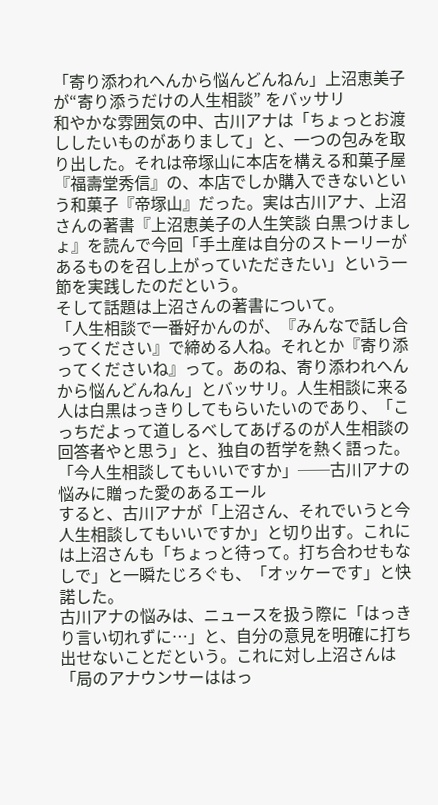「寄り添われへんから悩んどんねん」上沼恵美子が“寄り添うだけの人生相談” をバッサリ
和やかな雰囲気の中、古川アナは「ちょっとお渡ししたいものがありまして」と、一つの包みを取り出した。それは帝塚山に本店を構える和菓子屋『福壽堂秀信』の、本店でしか購入できないという和菓子『帝塚山』だった。実は古川アナ、上沼さんの著書『上沼恵美子の人生笑談 白黒つけましょ』を読んで今回「手土産は自分のストーリーがあるものを召し上がっていただきたい」という一節を実践したのだという。
そして話題は上沼さんの著書について。
「人生相談で一番好かんのが、『みんなで話し合ってください』で締める人ね。それとか『寄り添ってくださいね』って。あのね、寄り添われへんから悩んどんねん」とバッサリ。人生相談に来る人は白黒はっきりしてもらいたいのであり、「こっちだよって道しるべしてあげるのが人生相談の回答者やと思う」と、独自の哲学を熱く語った。
「今人生相談してもいいですか」──古川アナの悩みに贈った愛のあるエール
すると、古川アナが「上沼さん、それでいうと今人生相談してもいいですか」と切り出す。これには上沼さんも「ちょっと待って。打ち合わせもなしで」と一瞬たじろぐも、「オッケーです」と快諾した。
古川アナの悩みは、ニュースを扱う際に「はっきり言い切れずに…」と、自分の意見を明確に打ち出せないことだという。これに対し上沼さんは「局のアナウンサーははっ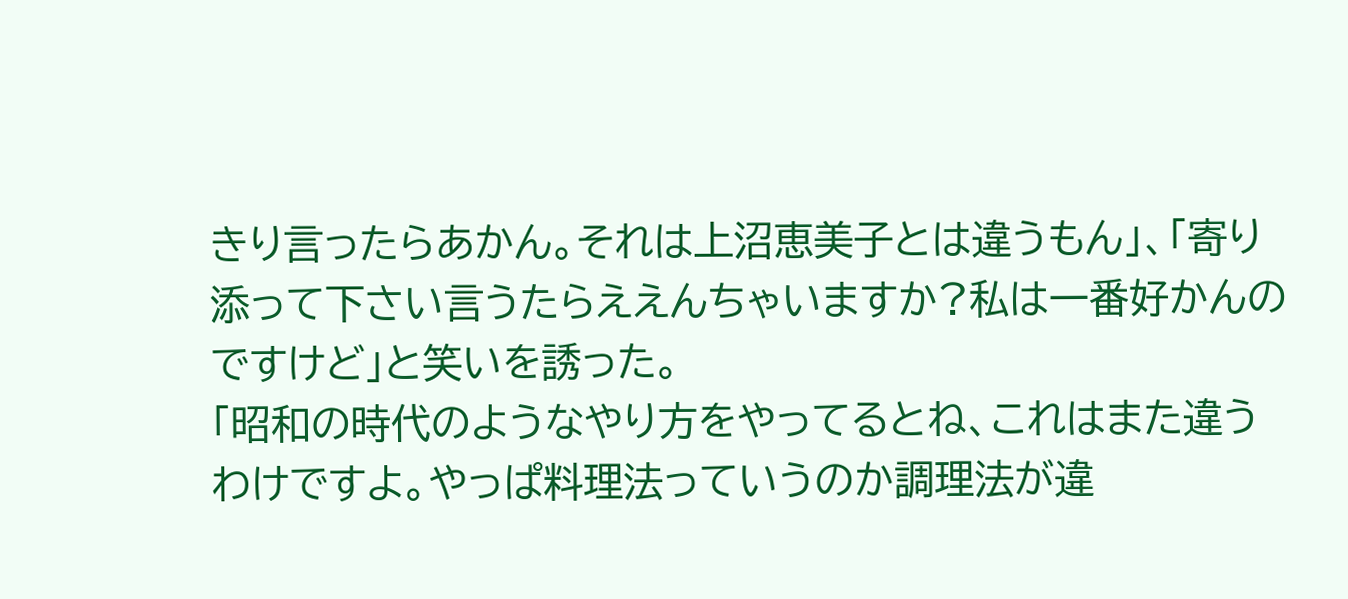きり言ったらあかん。それは上沼恵美子とは違うもん」、「寄り添って下さい言うたらええんちゃいますか?私は一番好かんのですけど」と笑いを誘った。
「昭和の時代のようなやり方をやってるとね、これはまた違うわけですよ。やっぱ料理法っていうのか調理法が違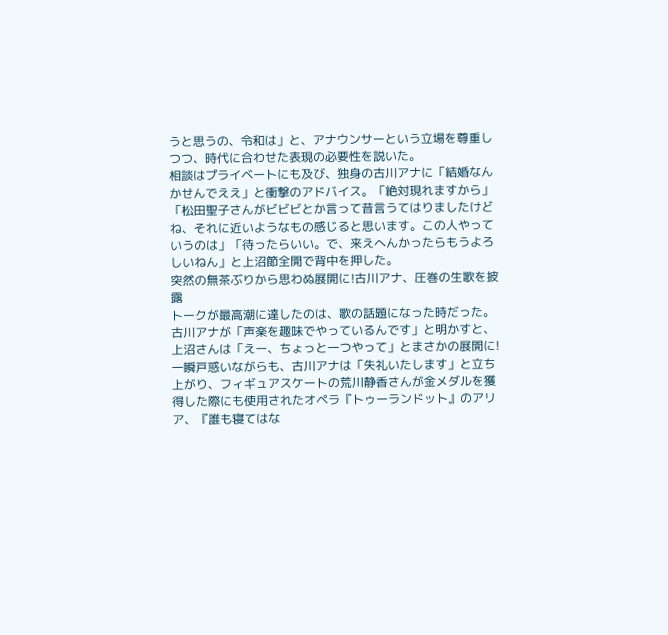うと思うの、令和は」と、アナウンサーという立場を尊重しつつ、時代に合わせた表現の必要性を説いた。
相談はプライベートにも及び、独身の古川アナに「結婚なんかせんでええ」と衝撃のアドバイス。「絶対現れますから」「松田聖子さんがビビビとか言って昔言うてはりましたけどね、それに近いようなもの感じると思います。この人やっていうのは」「待ったらいい。で、来えへんかったらもうよろしいねん」と上沼節全開で背中を押した。
突然の無茶ぶりから思わぬ展開に!古川アナ、圧巻の生歌を披露
トークが最高潮に達したのは、歌の話題になった時だった。古川アナが「声楽を趣味でやっているんです」と明かすと、上沼さんは「えー、ちょっと一つやって」とまさかの展開に!
一瞬戸惑いながらも、古川アナは「失礼いたします」と立ち上がり、フィギュアスケートの荒川静香さんが金メダルを獲得した際にも使用されたオペラ『トゥーランドット』のアリア、『誰も寝てはな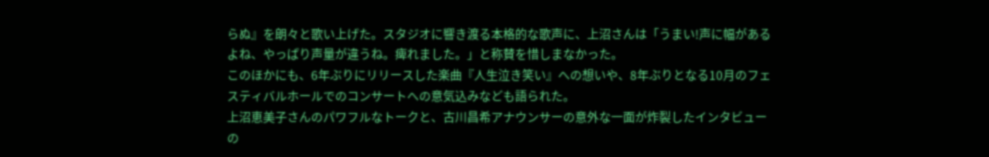らぬ』を朗々と歌い上げた。スタジオに響き渡る本格的な歌声に、上沼さんは「うまい!声に幅があるよね、やっぱり声量が違うね。痺れました。」と称賛を惜しまなかった。
このほかにも、6年ぶりにリリースした楽曲『人生泣き笑い』への想いや、8年ぶりとなる10月のフェスティバルホールでのコンサートへの意気込みなども語られた。
上沼恵美子さんのパワフルなトークと、古川昌希アナウンサーの意外な一面が炸裂したインタビューの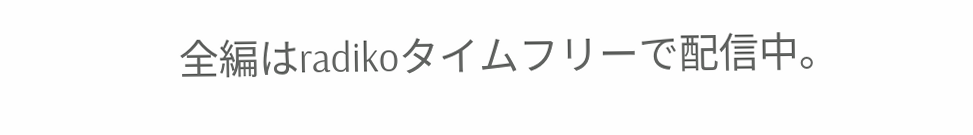全編はradikoタイムフリーで配信中。